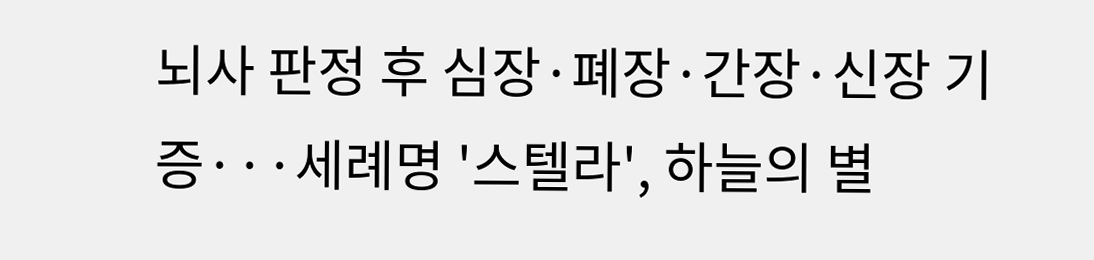뇌사 판정 후 심장·폐장·간장·신장 기증···세례명 '스텔라', 하늘의 별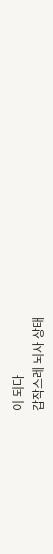이 되다
갑작스레 뇌사 상태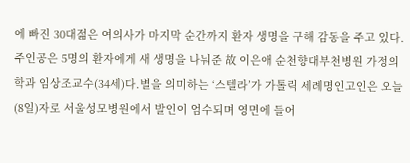에 빠진 30대젊은 여의사가 마지막 순간까지 환자 생명을 구해 감동을 주고 있다.주인공은 5명의 환자에게 새 생명을 나눠준 故 이은애 순천향대부천병원 가정의학과 임상조교수(34세)다.별을 의미하는 ‘스텔라’가 가톨릭 세례명인고인은 오늘(8일)자로 서울성모병원에서 발인이 엄수되며 영면에 들어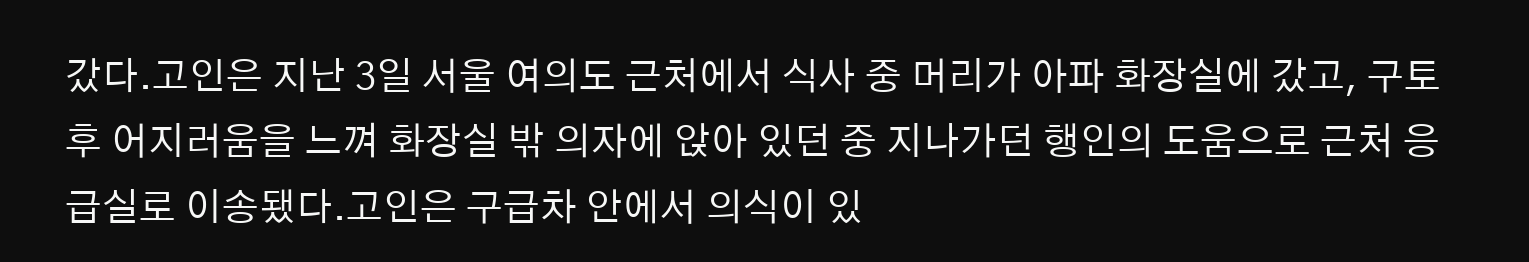갔다.고인은 지난 3일 서울 여의도 근처에서 식사 중 머리가 아파 화장실에 갔고, 구토 후 어지러움을 느껴 화장실 밖 의자에 앉아 있던 중 지나가던 행인의 도움으로 근처 응급실로 이송됐다.고인은 구급차 안에서 의식이 있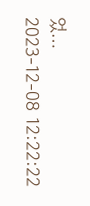었…
2023-12-08 12:22:22